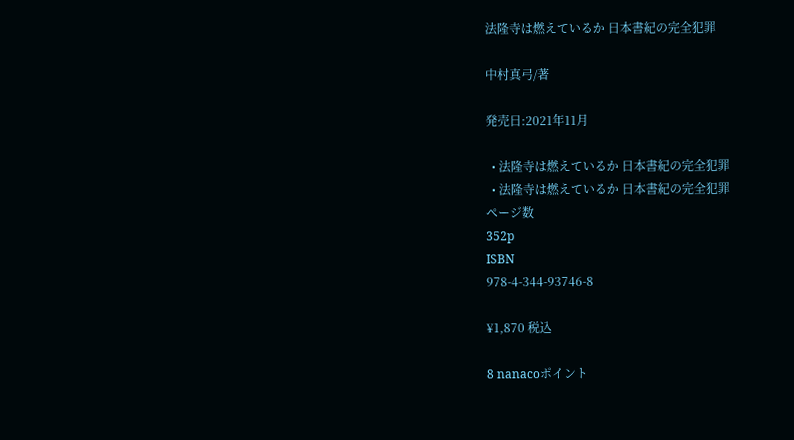法隆寺は燃えているか 日本書紀の完全犯罪

中村真弓/著

発売日:2021年11月

  • 法隆寺は燃えているか 日本書紀の完全犯罪
  • 法隆寺は燃えているか 日本書紀の完全犯罪
ページ数
352p
ISBN
978-4-344-93746-8

¥1,870 税込

8 nanacoポイント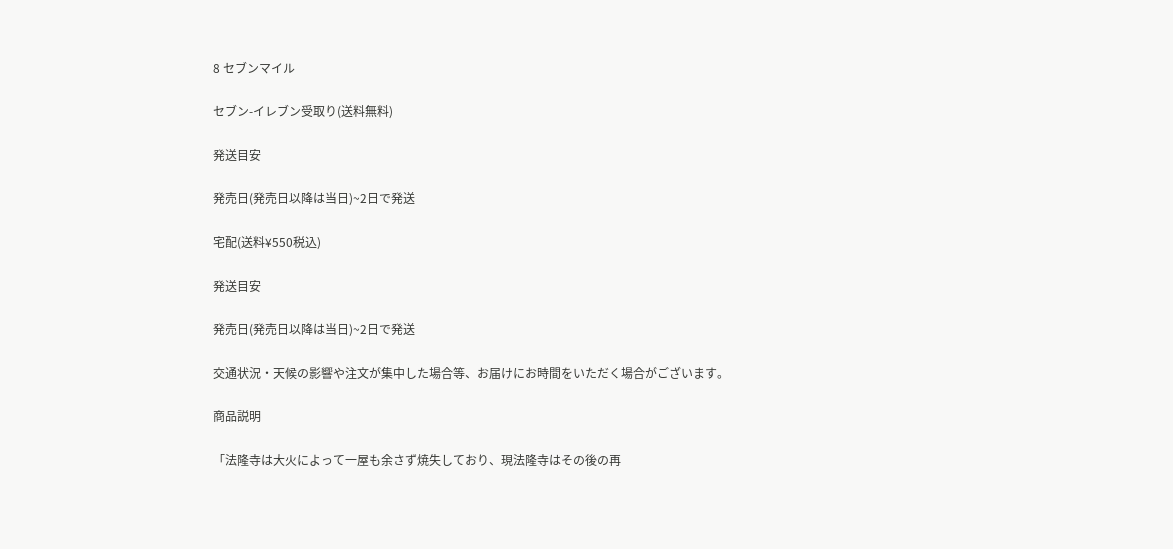8 セブンマイル

セブン-イレブン受取り(送料無料)

発送目安

発売日(発売日以降は当日)~2日で発送

宅配(送料¥550税込)

発送目安

発売日(発売日以降は当日)~2日で発送

交通状況・天候の影響や注文が集中した場合等、お届けにお時間をいただく場合がございます。

商品説明

「法隆寺は大火によって一屋も余さず焼失しており、現法隆寺はその後の再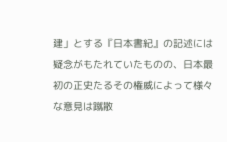建」とする『日本書紀』の記述には疑念がもたれていたものの、日本最初の正史たるその権威によって様々な意見は蹴散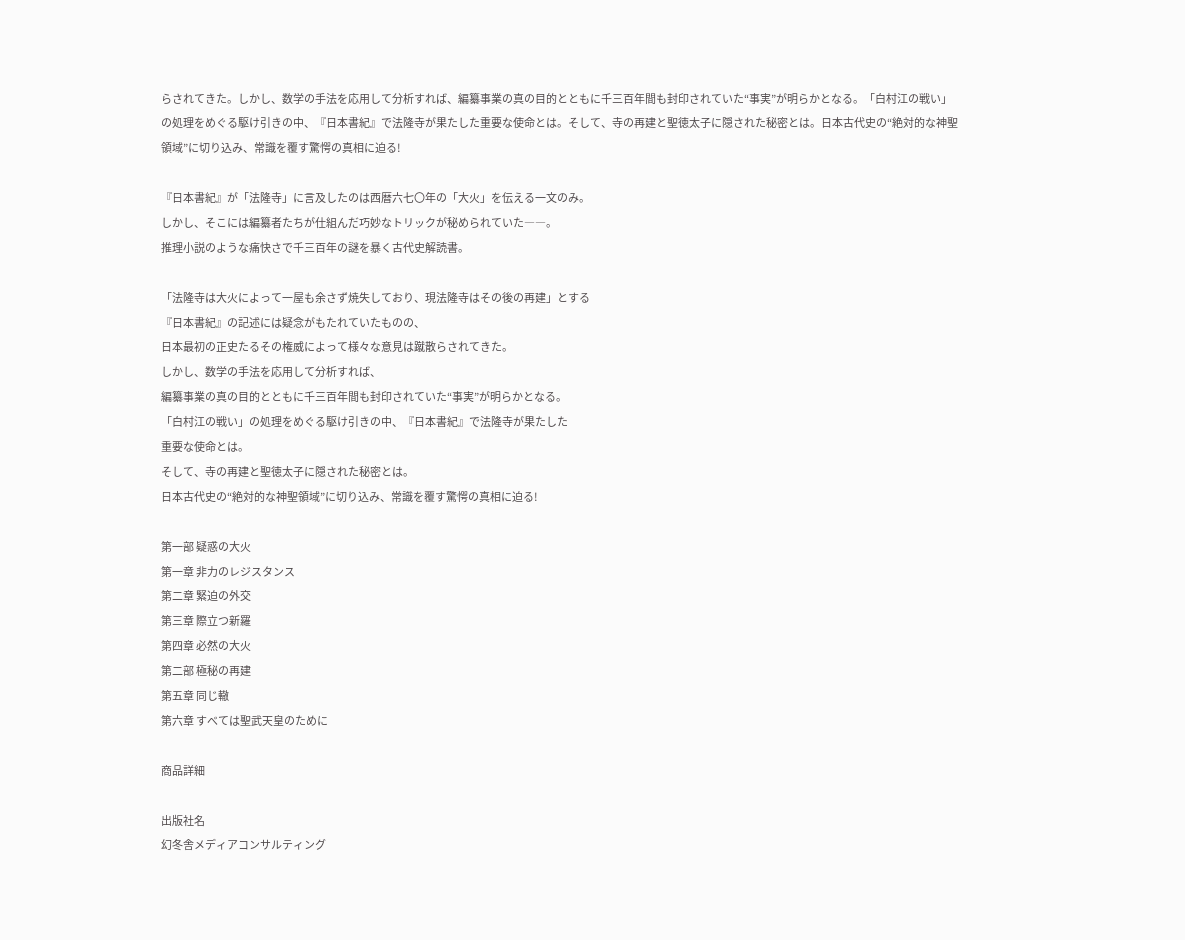らされてきた。しかし、数学の手法を応用して分析すれば、編纂事業の真の目的とともに千三百年間も封印されていた“事実”が明らかとなる。「白村江の戦い」の処理をめぐる駆け引きの中、『日本書紀』で法隆寺が果たした重要な使命とは。そして、寺の再建と聖徳太子に隠された秘密とは。日本古代史の“絶対的な神聖領域”に切り込み、常識を覆す驚愕の真相に迫る!

『日本書紀』が「法隆寺」に言及したのは西暦六七〇年の「大火」を伝える一文のみ。
しかし、そこには編纂者たちが仕組んだ巧妙なトリックが秘められていた――。
推理小説のような痛快さで千三百年の謎を暴く古代史解読書。

「法隆寺は大火によって一屋も余さず焼失しており、現法隆寺はその後の再建」とする
『日本書紀』の記述には疑念がもたれていたものの、
日本最初の正史たるその権威によって様々な意見は蹴散らされてきた。
しかし、数学の手法を応用して分析すれば、
編纂事業の真の目的とともに千三百年間も封印されていた“事実”が明らかとなる。
「白村江の戦い」の処理をめぐる駆け引きの中、『日本書紀』で法隆寺が果たした
重要な使命とは。
そして、寺の再建と聖徳太子に隠された秘密とは。
日本古代史の“絶対的な神聖領域”に切り込み、常識を覆す驚愕の真相に迫る!

第一部 疑惑の大火
第一章 非力のレジスタンス
第二章 緊迫の外交
第三章 際立つ新羅
第四章 必然の大火
第二部 極秘の再建
第五章 同じ轍
第六章 すべては聖武天皇のために

商品詳細

出版社名
幻冬舎メディアコンサルティング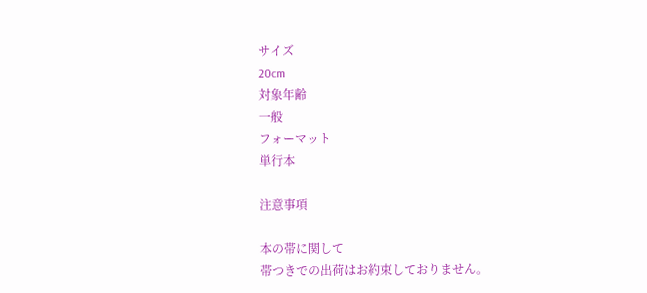サイズ
20cm
対象年齢
一般
フォーマット
単行本

注意事項

本の帯に関して
帯つきでの出荷はお約束しておりません。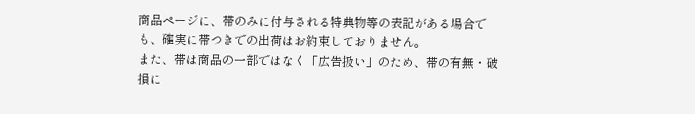商品ページに、帯のみに付与される特典物等の表記がある場合でも、確実に帯つきでの出荷はお約束しておりません。
また、帯は商品の一部ではなく「広告扱い」のため、帯の有無・破損に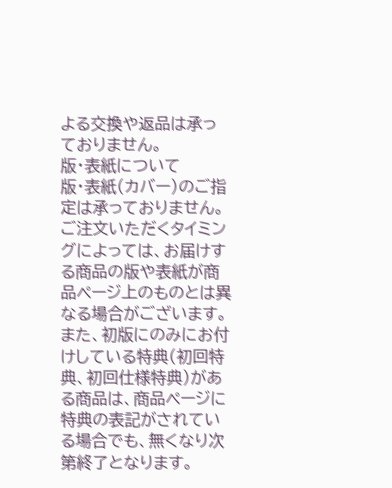よる交換や返品は承っておりません。
版・表紙について
版・表紙(カバー)のご指定は承っておりません。ご注文いただくタイミングによっては、お届けする商品の版や表紙が商品ページ上のものとは異なる場合がございます。
また、初版にのみにお付けしている特典(初回特典、初回仕様特典)がある商品は、商品ページに特典の表記がされている場合でも、無くなり次第終了となります。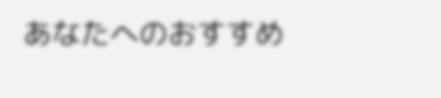あなたへのおすすめ